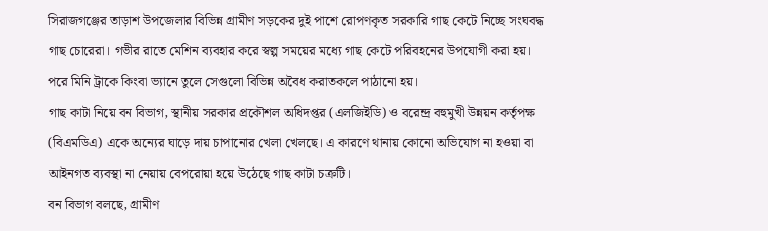সিরাজগঞ্জের তাড়াশ উপজেলার বিভিন্ন গ্রামীণ সড়কের দুই পাশে রোপণকৃত সরকারি গাছ কেটে নিচ্ছে সংঘবদ্ধ গাছ চোরেরা। গভীর রাতে মেশিন ব্যবহার করে স্বল্প সময়ের মধ্যে গাছ কেটে পরিবহনের উপযোগী করা হয়। পরে মিনি ট্রাকে কিংবা ভ্যানে তুলে সেগুলো বিভিন্ন অবৈধ করাতকলে পাঠানো হয়।
গাছ কাটা নিয়ে বন বিভাগ, স্থানীয় সরকার প্রকৌশল অধিদপ্তর (এলজিইডি) ও বরেন্দ্র বহুমুখী উন্নয়ন কর্তৃপক্ষ (বিএমডিএ) একে অন্যের ঘাড়ে দায় চাপানোর খেলা খেলছে। এ কারণে থানায় কোনো অভিযোগ না হওয়া বা আইনগত ব্যবস্থা না নেয়ায় বেপরোয়া হয়ে উঠেছে গাছ কাটা চক্রটি।
বন বিভাগ বলছে, গ্রামীণ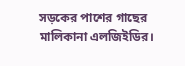সড়কের পাশের গাছের মালিকানা এলজিইডির।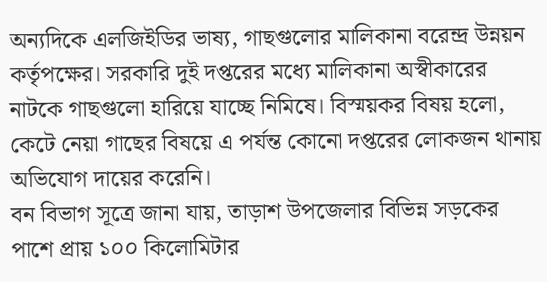অন্যদিকে এলজিইডির ভাষ্য, গাছগুলোর মালিকানা বরেন্দ্র উন্নয়ন কর্তৃপক্ষের। সরকারি দুই দপ্তরের মধ্যে মালিকানা অস্বীকারের নাটকে গাছগুলো হারিয়ে যাচ্ছে নিমিষে। বিস্ময়কর বিষয় হলো, কেটে নেয়া গাছের বিষয়ে এ পর্যন্ত কোনো দপ্তরের লোকজন থানায় অভিযোগ দায়ের করেনি।
বন বিভাগ সূত্রে জানা যায়, তাড়াশ উপজেলার বিভিন্ন সড়কের পাশে প্রায় ১০০ কিলোমিটার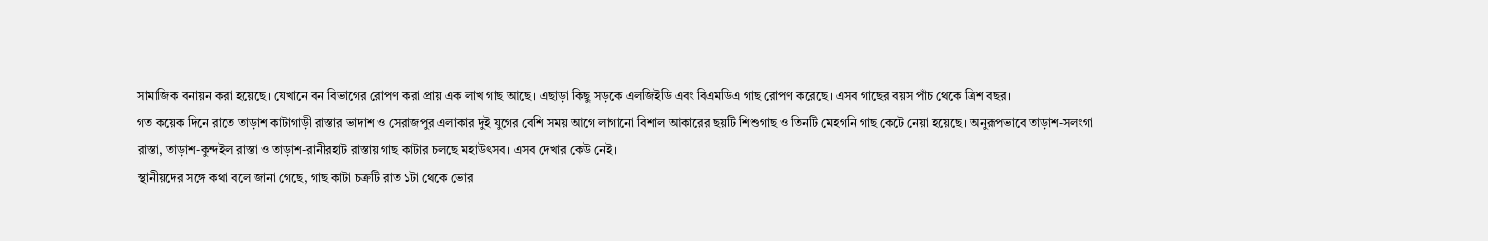সামাজিক বনায়ন করা হয়েছে। যেখানে বন বিভাগের রোপণ করা প্রায় এক লাখ গাছ আছে। এছাড়া কিছু সড়কে এলজিইডি এবং বিএমডিএ গাছ রোপণ করেছে। এসব গাছের বয়স পাঁচ থেকে ত্রিশ বছর।
গত কয়েক দিনে রাতে তাড়াশ কাটাগাড়ী রাস্তার ভাদাশ ও সেরাজপুর এলাকার দুই যুগের বেশি সময় আগে লাগানো বিশাল আকারের ছয়টি শিশুগাছ ও তিনটি মেহগনি গাছ কেটে নেয়া হয়েছে। অনুরূপভাবে তাড়াশ-সলংগা রাস্তা, তাড়াশ-কুন্দইল রাস্তা ও তাড়াশ-রানীরহাট রাস্তায় গাছ কাটার চলছে মহাউৎসব। এসব দেখার কেউ নেই।
স্থানীয়দের সঙ্গে কথা বলে জানা গেছে, গাছ কাটা চক্রটি রাত ১টা থেকে ভোর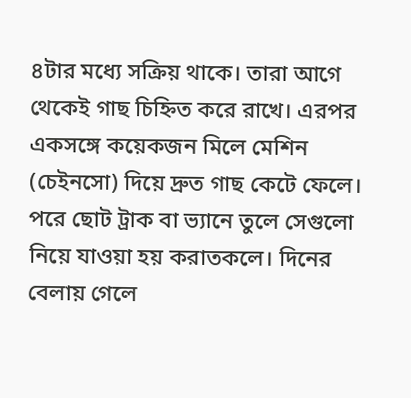৪টার মধ্যে সক্রিয় থাকে। তারা আগে থেকেই গাছ চিহ্নিত করে রাখে। এরপর একসঙ্গে কয়েকজন মিলে মেশিন (চেইনসো) দিয়ে দ্রুত গাছ কেটে ফেলে। পরে ছোট ট্রাক বা ভ্যানে তুলে সেগুলো নিয়ে যাওয়া হয় করাতকলে। দিনের বেলায় গেলে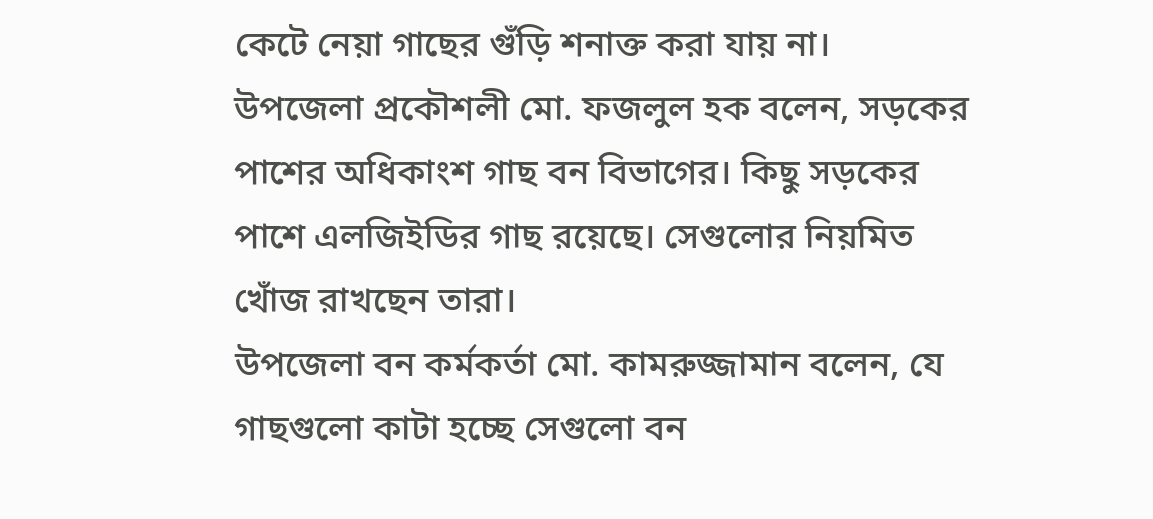কেটে নেয়া গাছের গুঁড়ি শনাক্ত করা যায় না।
উপজেলা প্রকৌশলী মো. ফজলুল হক বলেন, সড়কের পাশের অধিকাংশ গাছ বন বিভাগের। কিছু সড়কের পাশে এলজিইডির গাছ রয়েছে। সেগুলোর নিয়মিত খোঁজ রাখছেন তারা।
উপজেলা বন কর্মকর্তা মো. কামরুজ্জামান বলেন, যে গাছগুলো কাটা হচ্ছে সেগুলো বন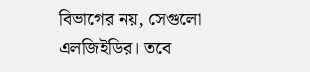বিভাগের নয়, সেগুলো এলজিইডির। তবে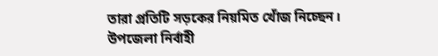তারা প্রতিটি সড়কের নিয়মিত খোঁজ নিচ্ছেন।
উপজেলা নির্বাহী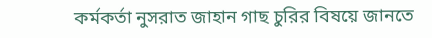কর্মকর্তা নুসরাত জাহান গাছ চুরির বিষয়ে জানতে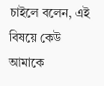চাইলে বলেন, এই বিষয়ে কেউ আমাকে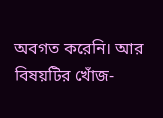অবগত করেনি। আর বিষয়টির খোঁজ-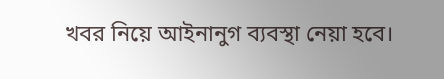খবর নিয়ে আইনানুগ ব্যবস্থা নেয়া হবে।